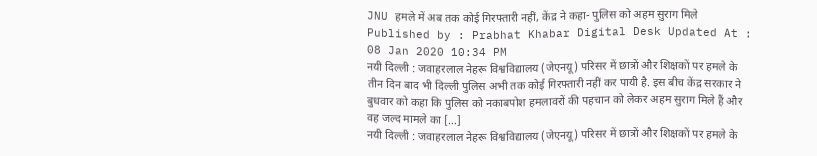JNU हमले में अब तक कोई गिरफ्तारी नहीं, केंद्र ने कहा- पुलिस को अहम सुराग मिले
Published by : Prabhat Khabar Digital Desk Updated At : 08 Jan 2020 10:34 PM
नयी दिल्ली : जवाहरलाल नेहरू विश्वविद्यालय (जेएनयू) परिसर में छात्रों और शिक्षकों पर हमले के तीन दिन बाद भी दिल्ली पुलिस अभी तक कोई गिरफ्तारी नहीं कर पायी है. इस बीच केंद्र सरकार ने बुधवार को कहा कि पुलिस को नकाबपोश हमलावरों की पहचान को लेकर अहम सुराग मिले हैं और वह जल्द मामले का […]
नयी दिल्ली : जवाहरलाल नेहरू विश्वविद्यालय (जेएनयू) परिसर में छात्रों और शिक्षकों पर हमले के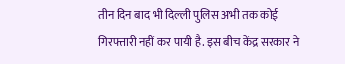तीन दिन बाद भी दिल्ली पुलिस अभी तक कोई गिरफ्तारी नहीं कर पायी है. इस बीच केंद्र सरकार ने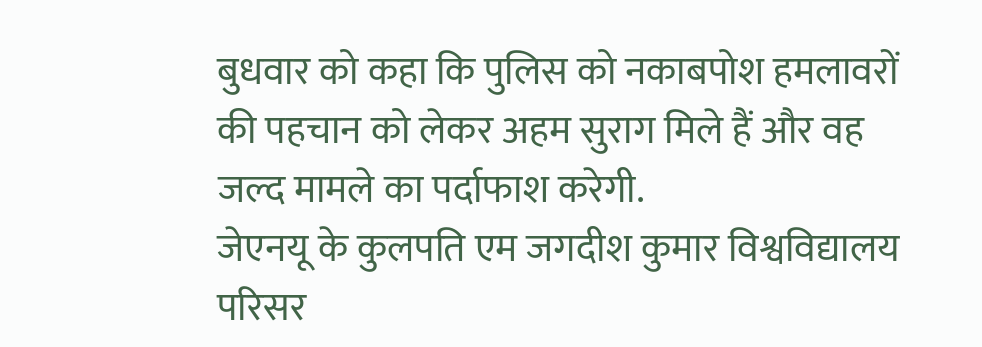बुधवार को कहा कि पुलिस को नकाबपोश हमलावरों की पहचान को लेकर अहम सुराग मिले हैं और वह जल्द मामले का पर्दाफाश करेगी.
जेएनयू के कुलपति एम जगदीश कुमार विश्वविद्यालय परिसर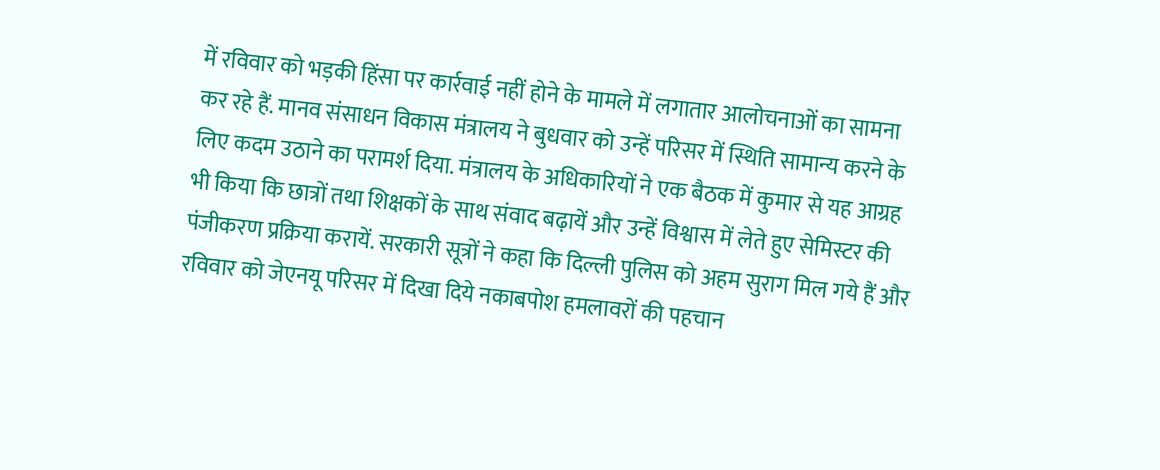में रविवार को भड़की हिंसा पर कार्रवाई नहीं होने के मामले में लगातार आलोचनाओं का सामना कर रहे हैं. मानव संसाधन विकास मंत्रालय ने बुधवार को उन्हें परिसर में स्थिति सामान्य करने के लिए कदम उठाने का परामर्श दिया. मंत्रालय के अधिकारियों ने एक बैठक में कुमार से यह आग्रह भी किया कि छात्रों तथा शिक्षकों के साथ संवाद बढ़ायें और उन्हें विश्वास में लेते हुए सेमिस्टर की पंजीकरण प्रक्रिया करायें. सरकारी सूत्रों ने कहा कि दिल्ली पुलिस को अहम सुराग मिल गये हैं और रविवार को जेएनयू परिसर में दिखा दिये नकाबपोश हमलावरों की पहचान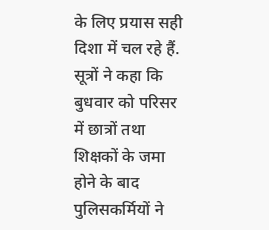के लिए प्रयास सही दिशा में चल रहे हैं.
सूत्रों ने कहा कि बुधवार को परिसर में छात्रों तथा शिक्षकों के जमा होने के बाद पुलिसकर्मियों ने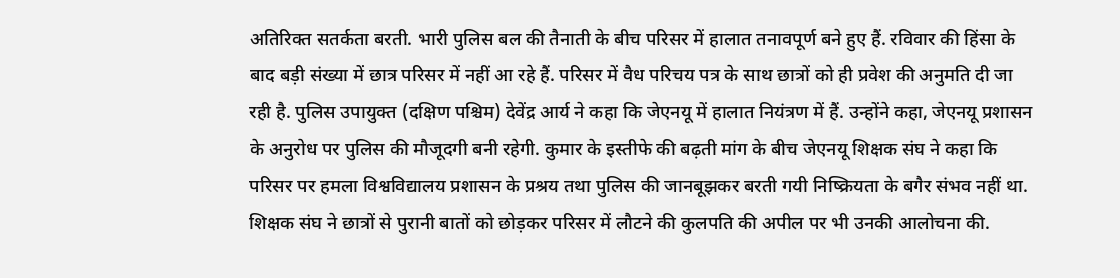अतिरिक्त सतर्कता बरती. भारी पुलिस बल की तैनाती के बीच परिसर में हालात तनावपूर्ण बने हुए हैं. रविवार की हिंसा के बाद बड़ी संख्या में छात्र परिसर में नहीं आ रहे हैं. परिसर में वैध परिचय पत्र के साथ छात्रों को ही प्रवेश की अनुमति दी जा रही है. पुलिस उपायुक्त (दक्षिण पश्चिम) देवेंद्र आर्य ने कहा कि जेएनयू में हालात नियंत्रण में हैं. उन्होंने कहा, जेएनयू प्रशासन के अनुरोध पर पुलिस की मौजूदगी बनी रहेगी. कुमार के इस्तीफे की बढ़ती मांग के बीच जेएनयू शिक्षक संघ ने कहा कि परिसर पर हमला विश्वविद्यालय प्रशासन के प्रश्रय तथा पुलिस की जानबूझकर बरती गयी निष्क्रियता के बगैर संभव नहीं था.
शिक्षक संघ ने छात्रों से पुरानी बातों को छोड़कर परिसर में लौटने की कुलपति की अपील पर भी उनकी आलोचना की.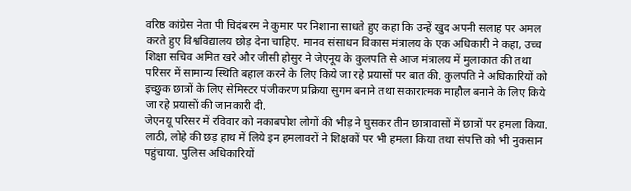वरिष्ठ कांग्रेस नेता पी चिदंबरम ने कुमार पर निशाना साधते हुए कहा कि उन्हें खुद अपनी सलाह पर अमल करते हुए विश्वविद्यालय छोड़ देना चाहिए. मानव संसाधन विकास मंत्रालय के एक अधिकारी ने कहा, उच्च शिक्षा सचिव अमित खरे और जीसी होसुर ने जेएनूय के कुलपति से आज मंत्रालय में मुलाकात की तथा परिसर में सामान्य स्थिति बहाल करने के लिए किये जा रहे प्रयासों पर बात की. कुलपति ने अधिकारियों को इच्छुक छात्रों के लिए सेमिस्टर पंजीकरण प्रक्रिया सुगम बनाने तथा सकारात्मक माहौल बनाने के लिए किये जा रहे प्रयासों की जानकारी दी.
जेएनयू परिसर में रविवार को नकाबपोश लोगों की भीड़ ने घुसकर तीन छात्रावासों में छात्रों पर हमला किया. लाठी, लोहे की छड़ हाथ में लिये इन हमलावरों ने शिक्षकों पर भी हमला किया तथा संपत्ति को भी नुकसान पहुंचाया. पुलिस अधिकारियों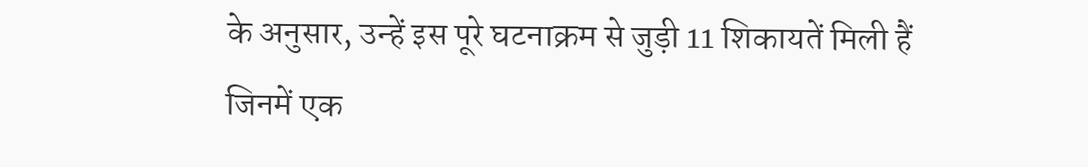के अनुसार, उन्हें इस पूरे घटनाक्रम से जुड़ी 11 शिकायतें मिली हैं जिनमें एक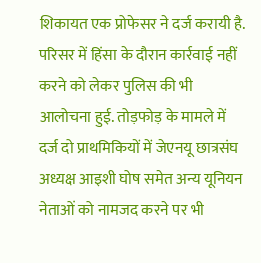शिकायत एक प्रोफेसर ने दर्ज करायी है. परिसर में हिंसा के दौरान कार्रवाई नहीं करने को लेकर पुलिस की भी आलोचना हुई. तोड़फोड़ के मामले में दर्ज दो प्राथमिकियों में जेएनयू छात्रसंघ अध्यक्ष आइशी घोष समेत अन्य यूनियन नेताओं को नामजद करने पर भी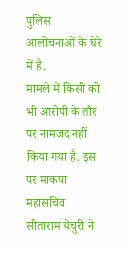पुलिस आलोचनाओं के घेरे में है.
मामले में किसी को भी आरोपी के तौर पर नामजद नहीं किया गया है. इस पर माकपा महासचिव सीताराम येचुरी ने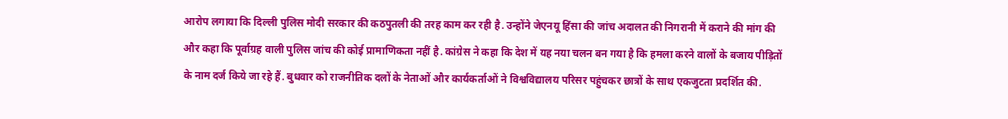आरोप लगाया कि दिल्ली पुलिस मोदी सरकार की कठपुतली की तरह काम कर रही है. उन्होंने जेएनयू हिंसा की जांच अदालत की निगरानी में कराने की मांग की और कहा कि पूर्वाग्रह वाली पुलिस जांच की कोई प्रामाणिकता नहीं है. कांग्रेस ने कहा कि देश में यह नया चलन बन गया है कि हमला करने वालों के बजाय पीड़ितों के नाम दर्ज किये जा रहे हैं. बुधवार को राजनीतिक दलों के नेताओं और कार्यकर्ताओं ने विश्वविद्यालय परिसर पहुंचकर छात्रों के साथ एकजुटता प्रदर्शित की.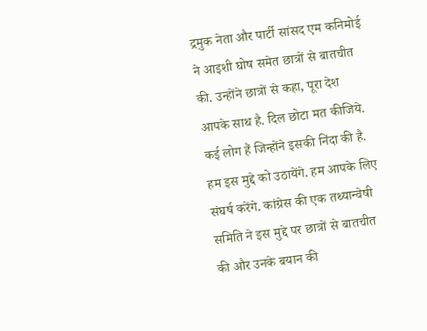द्रमुक नेता और पार्टी सांसद एम कनिमोई ने आइशी घोष समेत छात्रों से बातचीत की. उन्होंने छात्रों से कहा, पूरा देश आपके साथ है. दिल छोटा मत कीजिये. कई लोग हैं जिन्होंने इसकी निंदा की है. हम इस मुद्दे को उठायेंगे. हम आपके लिए संघर्ष करेंगे. कांग्रेस की एक तथ्यान्वेषी समिति ने इस मुद्दे पर छात्रों से बातचीत की और उनके बयान की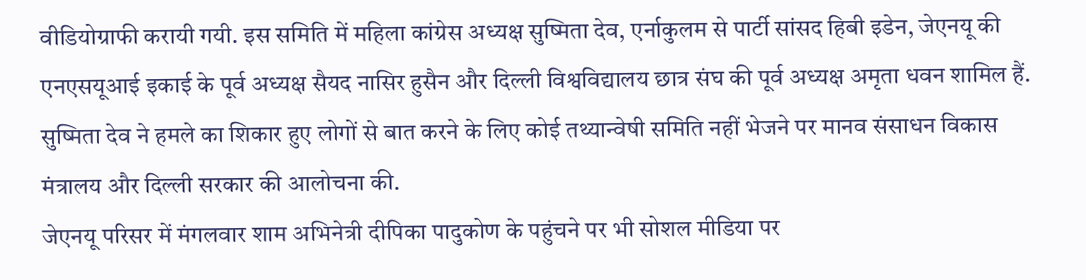वीडियोग्राफी करायी गयी. इस समिति में महिला कांग्रेस अध्यक्ष सुष्मिता देव, एर्नाकुलम से पार्टी सांसद हिबी इडेन, जेएनयू की एनएसयूआई इकाई के पूर्व अध्यक्ष सैयद नासिर हुसैन और दिल्ली विश्वविद्यालय छात्र संघ की पूर्व अध्यक्ष अमृता धवन शामिल हैं. सुष्मिता देव ने हमले का शिकार हुए लोगों से बात करने के लिए कोई तथ्यान्वेषी समिति नहीं भेजने पर मानव संसाधन विकास मंत्रालय और दिल्ली सरकार की आलोचना की.
जेएनयू परिसर में मंगलवार शाम अभिनेत्री दीपिका पादुकोण के पहुंचने पर भी सोशल मीडिया पर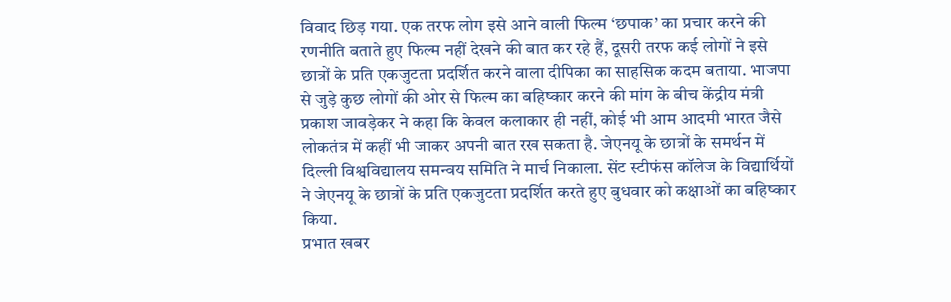विवाद छिड़ गया. एक तरफ लोग इसे आने वाली फिल्म ‘छपाक’ का प्रचार करने की रणनीति बताते हुए फिल्म नहीं देखने की बात कर रहे हैं, दूसरी तरफ कई लोगों ने इसे छात्रों के प्रति एकजुटता प्रदर्शित करने वाला दीपिका का साहसिक कदम बताया. भाजपा से जुड़े कुछ लोगों की ओर से फिल्म का बहिष्कार करने की मांग के बीच केंद्रीय मंत्री प्रकाश जावड़ेकर ने कहा कि केवल कलाकार ही नहीं, कोई भी आम आदमी भारत जैसे लोकतंत्र में कहीं भी जाकर अपनी बात रख सकता है. जेएनयू के छात्रों के समर्थन में दिल्ली विश्वविद्यालय समन्वय समिति ने मार्च निकाला. सेंट स्टीफंस कॉलेज के विद्यार्थियों ने जेएनयू के छात्रों के प्रति एकजुटता प्रदर्शित करते हुए बुधवार को कक्षाओं का बहिष्कार किया.
प्रभात खबर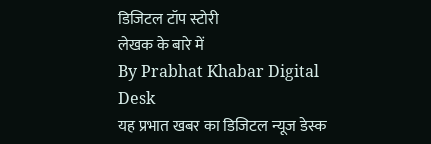डिजिटल टॉप स्टोरी
लेखक के बारे में
By Prabhat Khabar Digital Desk
यह प्रभात खबर का डिजिटल न्यूज डेस्क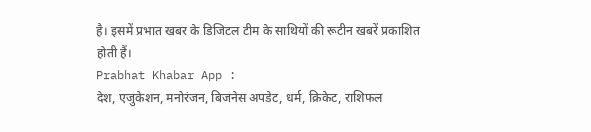है। इसमें प्रभात खबर के डिजिटल टीम के साथियों की रूटीन खबरें प्रकाशित होती हैं।
Prabhat Khabar App :
देश, एजुकेशन, मनोरंजन, बिजनेस अपडेट, धर्म, क्रिकेट, राशिफल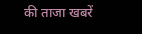की ताजा खबरें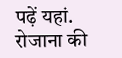पढ़ें यहां. रोजाना की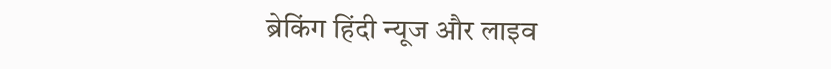ब्रेकिंग हिंदी न्यूज और लाइव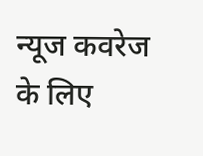न्यूज कवरेज के लिए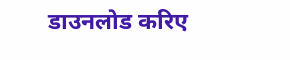डाउनलोड करिए